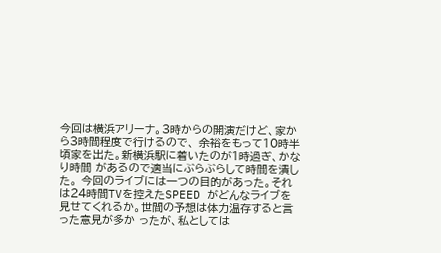今回は横浜アリーナ。3時からの開演だけど、家から3時間程度で行けるので、 余裕をもって10時半頃家を出た。新横浜駅に着いたのが1時過ぎ、かなり時間 があるので適当にぶらぶらして時間を潰した。 今回のライブには一つの目的があった。それは24時間TVを控えたSPEED がどんなライブを見せてくれるか。世間の予想は体力温存すると言った意見が多か ったが、私としては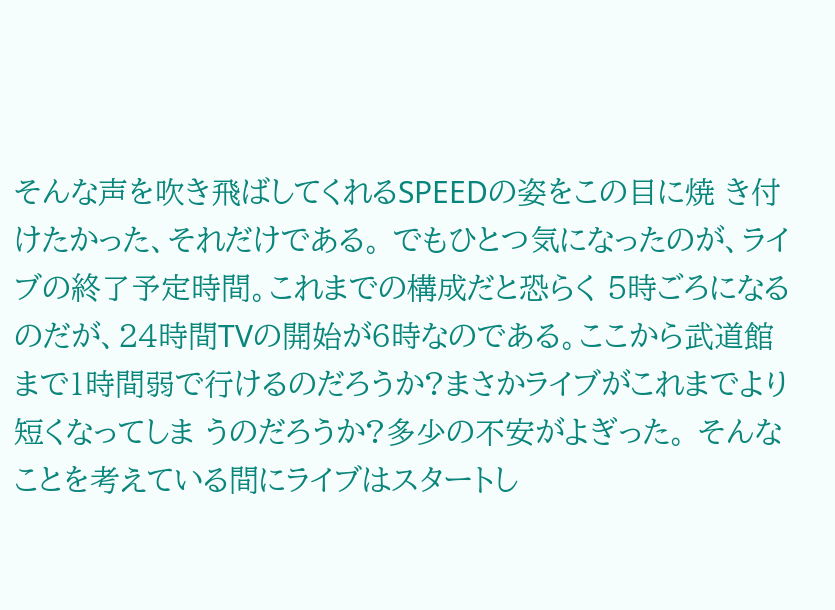そんな声を吹き飛ばしてくれるSPEEDの姿をこの目に焼 き付けたかった、それだけである。 でもひとつ気になったのが、ライブの終了予定時間。これまでの構成だと恐らく 5時ごろになるのだが、24時間TVの開始が6時なのである。ここから武道館 まで1時間弱で行けるのだろうか?まさかライブがこれまでより短くなってしま うのだろうか?多少の不安がよぎった。 そんなことを考えている間にライブはスタートし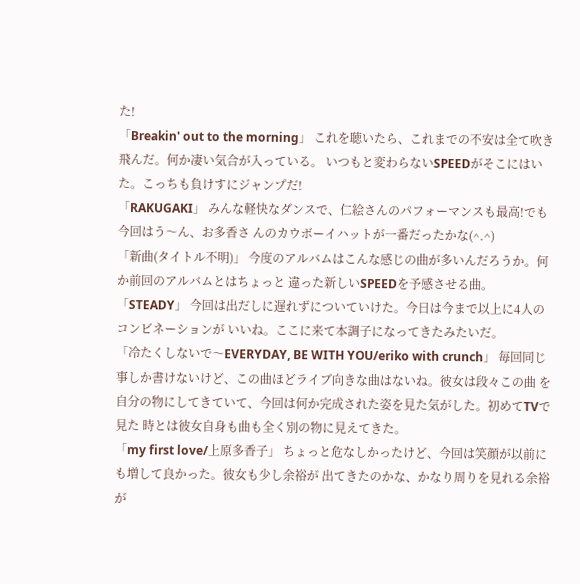た!
「Breakin' out to the morning」 これを聴いたら、これまでの不安は全て吹き飛んだ。何か凄い気合が入っている。 いつもと変わらないSPEEDがそこにはいた。こっちも負けすにジャンプだ!
「RAKUGAKI」 みんな軽快なダンスで、仁絵さんのパフォーマンスも最高!でも今回はう〜ん、お多香さ んのカウボーイハットが一番だったかな(^.^)
「新曲(タイトル不明)」 今度のアルバムはこんな感じの曲が多いんだろうか。何か前回のアルバムとはちょっと 違った新しいSPEEDを予感させる曲。
「STEADY」 今回は出だしに遅れずについていけた。今日は今まで以上に4人のコンビネーションが いいね。ここに来て本調子になってきたみたいだ。
「冷たくしないで〜EVERYDAY, BE WITH YOU/eriko with crunch」 毎回同じ事しか書けないけど、この曲ほどライブ向きな曲はないね。彼女は段々この曲 を自分の物にしてきていて、今回は何か完成された姿を見た気がした。初めてTVで見た 時とは彼女自身も曲も全く別の物に見えてきた。
「my first love/上原多香子」 ちょっと危なしかったけど、今回は笑顔が以前にも増して良かった。彼女も少し余裕が 出てきたのかな、かなり周りを見れる余裕が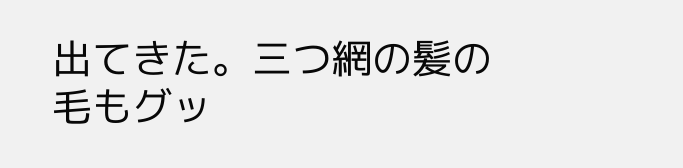出てきた。三つ網の髪の毛もグッ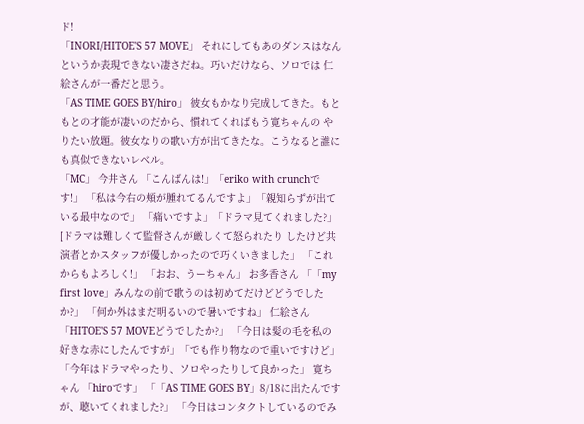ド!
「INORI/HITOE'S 57 MOVE」 それにしてもあのダンスはなんというか表現できない凄さだね。巧いだけなら、ソロでは 仁絵さんが一番だと思う。
「AS TIME GOES BY/hiro」 彼女もかなり完成してきた。もともとの才能が凄いのだから、慣れてくればもう寛ちゃんの やりたい放題。彼女なりの歌い方が出てきたな。こうなると誰にも真似できないレベル。
「MC」 今井さん 「こんばんは!」「eriko with crunchです!」 「私は今右の頬が腫れてるんですよ」「親知らずが出ている最中なので」 「痛いですよ」「ドラマ見てくれました?」[ドラマは難しくて監督さんが厳しくて怒られたり したけど共演者とかスタッフが優しかったので巧くいきました」 「これからもよろしく!」 「おお、うーちゃん」 お多香さん 「「my first love」みんなの前で歌うのは初めてだけどどうでしたか?」 「何か外はまだ明るいので暑いですね」 仁絵さん 「HITOE'S 57 MOVEどうでしたか?」 「今日は髪の毛を私の好きな赤にしたんですが」「でも作り物なので重いですけど」 「今年はドラマやったり、ソロやったりして良かった」 寛ちゃん 「hiroです」 「「AS TIME GOES BY」8/18に出たんですが、聴いてくれました?」 「今日はコンタクトしているのでみ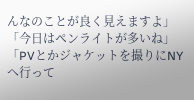んなのことが良く見えますよ」 「今日はペンライトが多いね」 「PVとかジャケットを撮りにNYへ行って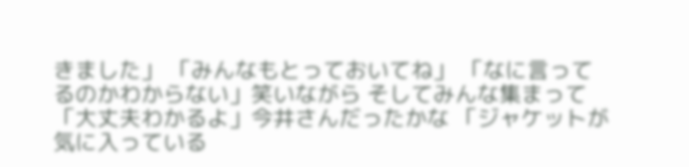きました」 「みんなもとっておいてね」 「なに言ってるのかわからない」笑いながら そしてみんな集まって 「大丈夫わかるよ」今井さんだったかな 「ジャケットが気に入っている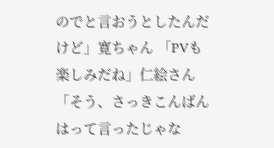のでと言おうとしたんだけど」寛ちゃん 「PVも楽しみだね」仁絵さん 「そう、さっきこんばんはって言ったじゃな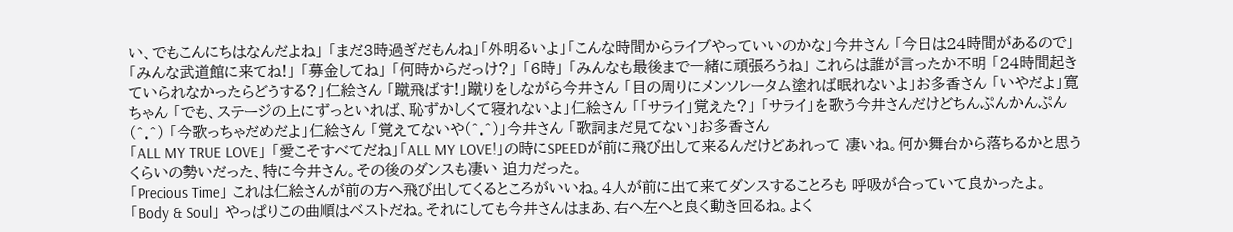い、でもこんにちはなんだよね」 「まだ3時過ぎだもんね」「外明るいよ」「こんな時間からライブやっていいのかな」今井さん 「今日は24時間があるので」 「みんな武道館に来てね!」 「募金してね」 「何時からだっけ?」 「6時」 「みんなも最後まで一緒に頑張ろうね」 これらは誰が言ったか不明 「24時間起きていられなかったらどうする?」仁絵さん 「蹴飛ばす!」蹴りをしながら今井さん 「目の周りにメンソレータム塗れば眠れないよ」お多香さん 「いやだよ」寛ちゃん 「でも、ステージの上にずっといれば、恥ずかしくて寝れないよ」仁絵さん 「「サライ」覚えた?」 「サライ」を歌う今井さんだけどちんぷんかんぷん(^.^) 「今歌っちゃだめだよ」仁絵さん 「覚えてないや(^.^)」今井さん 「歌詞まだ見てない」お多香さん
「ALL MY TRUE LOVE」 「愛こそすべてだね」「ALL MY LOVE!」の時にSPEEDが前に飛び出して来るんだけどあれって 凄いね。何か舞台から落ちるかと思うくらいの勢いだった、特に今井さん。その後のダンスも凄い 迫力だった。
「Precious Time」 これは仁絵さんが前の方へ飛び出してくるところがいいね。4人が前に出て来てダンスすることろも 呼吸が合っていて良かったよ。
「Body & Soul」 やっぱりこの曲順はベストだね。それにしても今井さんはまあ、右へ左へと良く動き回るね。よく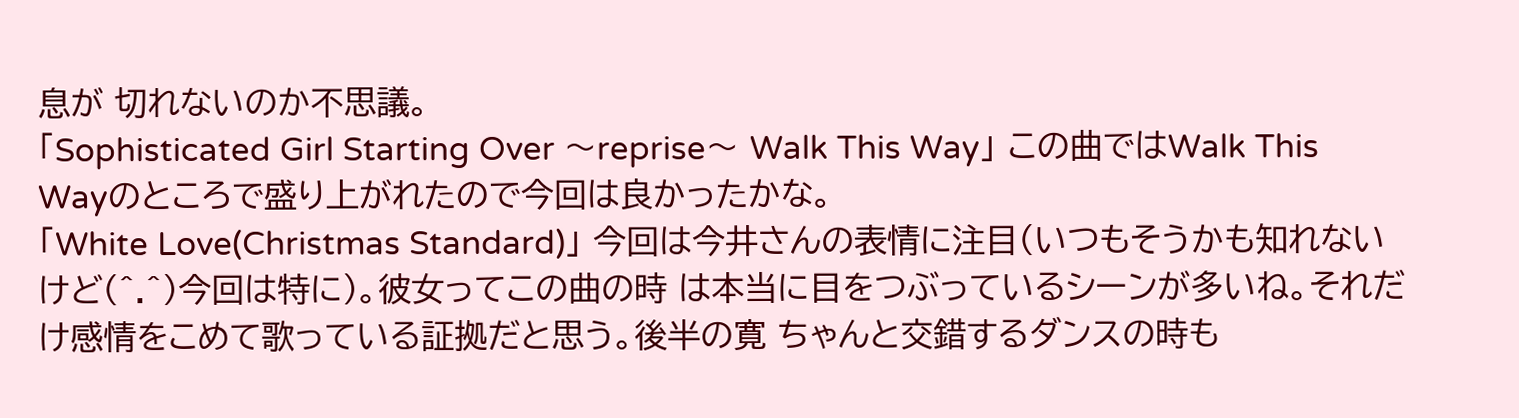息が 切れないのか不思議。
「Sophisticated Girl Starting Over 〜reprise〜 Walk This Way」 この曲ではWalk This Wayのところで盛り上がれたので今回は良かったかな。
「White Love(Christmas Standard)」 今回は今井さんの表情に注目(いつもそうかも知れないけど(^.^)今回は特に)。彼女ってこの曲の時 は本当に目をつぶっているシーンが多いね。それだけ感情をこめて歌っている証拠だと思う。後半の寛 ちゃんと交錯するダンスの時も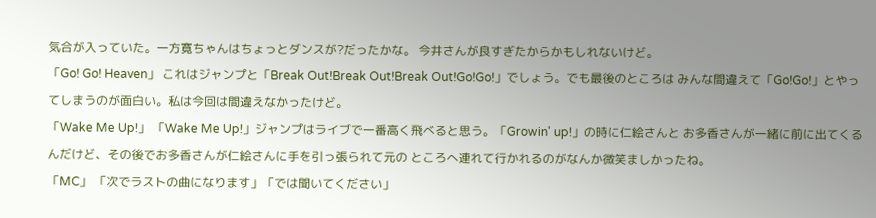気合が入っていた。一方寛ちゃんはちょっとダンスが?だったかな。 今井さんが良すぎたからかもしれないけど。
「Go! Go! Heaven」 これはジャンプと「Break Out!Break Out!Break Out!Go!Go!」でしょう。でも最後のところは みんな間違えて「Go!Go!」とやってしまうのが面白い。私は今回は間違えなかったけど。
「Wake Me Up!」 「Wake Me Up!」ジャンプはライブで一番高く飛べると思う。「Growin' up!」の時に仁絵さんと お多香さんが一緒に前に出てくるんだけど、その後でお多香さんが仁絵さんに手を引っ張られて元の ところへ連れて行かれるのがなんか微笑ましかったね。
「MC」 「次でラストの曲になります」「では聞いてください」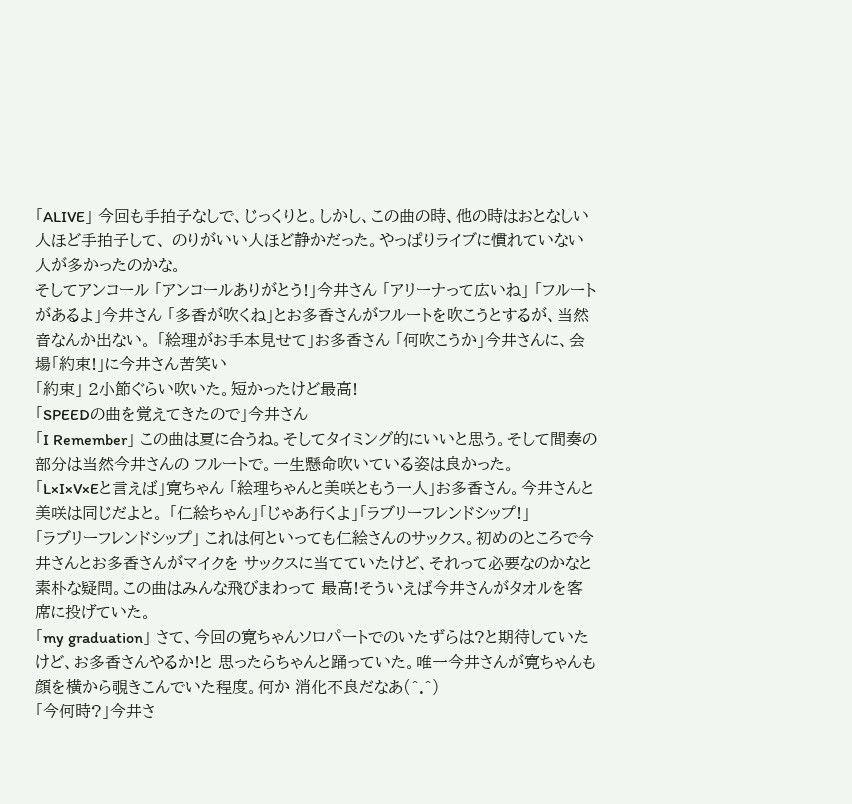「ALIVE」 今回も手拍子なしで、じっくりと。しかし、この曲の時、他の時はおとなしい人ほど手拍子して、 のりがいい人ほど静かだった。やっぱりライブに慣れていない人が多かったのかな。
そしてアンコール 「アンコールありがとう!」今井さん 「アリーナって広いね」 「フルートがあるよ」今井さん 「多香が吹くね」とお多香さんがフルートを吹こうとするが、当然音なんか出ない。 「絵理がお手本見せて」お多香さん 「何吹こうか」今井さんに、会場「約束!」に今井さん苦笑い
「約束」 2小節ぐらい吹いた。短かったけど最高!
「SPEEDの曲を覚えてきたので」今井さん
「I Remember」 この曲は夏に合うね。そしてタイミング的にいいと思う。そして間奏の部分は当然今井さんの フルートで。一生懸命吹いている姿は良かった。
「L×I×V×Eと言えば」寛ちゃん 「絵理ちゃんと美咲ともう一人」お多香さん。今井さんと美咲は同じだよと。 「仁絵ちゃん」「じゃあ行くよ」「ラブリーフレンドシップ!」
「ラブリーフレンドシップ」 これは何といっても仁絵さんのサックス。初めのところで今井さんとお多香さんがマイクを サックスに当てていたけど、それって必要なのかなと素朴な疑問。この曲はみんな飛びまわって 最高!そういえば今井さんがタオルを客席に投げていた。
「my graduation」 さて、今回の寛ちゃんソロパートでのいたずらは?と期待していたけど、お多香さんやるか!と 思ったらちゃんと踊っていた。唯一今井さんが寛ちゃんも顔を横から覗きこんでいた程度。何か 消化不良だなあ(^.^)
「今何時?」今井さ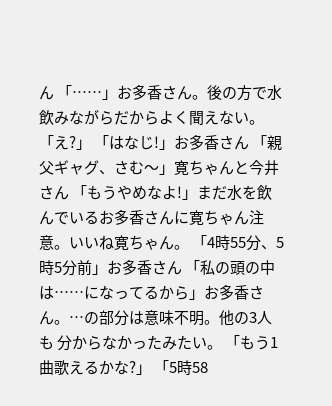ん 「……」お多香さん。後の方で水飲みながらだからよく聞えない。 「え?」 「はなじ!」お多香さん 「親父ギャグ、さむ〜」寛ちゃんと今井さん 「もうやめなよ!」まだ水を飲んでいるお多香さんに寛ちゃん注意。いいね寛ちゃん。 「4時55分、5時5分前」お多香さん 「私の頭の中は……になってるから」お多香さん。…の部分は意味不明。他の3人も 分からなかったみたい。 「もう1曲歌えるかな?」 「5時58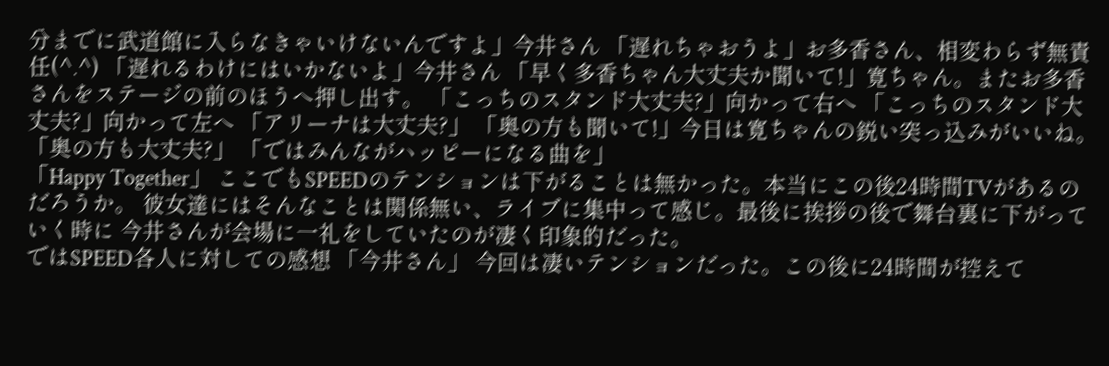分までに武道館に入らなきゃいけないんですよ」今井さん 「遅れちゃおうよ」お多香さん、相変わらず無責任(^.^) 「遅れるわけにはいかないよ」今井さん 「早く多香ちゃん大丈夫か聞いて!」寛ちゃん。またお多香さんをステージの前のほうへ押し出す。 「こっちのスタンド大丈夫?」向かって右へ 「こっちのスタンド大丈夫?」向かって左へ 「アリーナは大丈夫?」 「奥の方も聞いて!」今日は寛ちゃんの鋭い突っ込みがいいね。 「奥の方も大丈夫?」 「ではみんながハッピーになる曲を」
「Happy Together」 ここでもSPEEDのテンションは下がることは無かった。本当にこの後24時間TVがあるのだろうか。 彼女達にはそんなことは関係無い、ライブに集中って感じ。最後に挨拶の後で舞台裏に下がっていく時に 今井さんが会場に一礼をしていたのが凄く印象的だった。
ではSPEED各人に対しての感想 「今井さん」 今回は凄いテンションだった。この後に24時間が控えて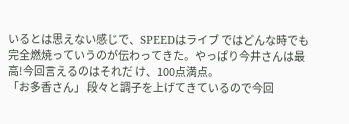いるとは思えない感じで、SPEEDはライブ ではどんな時でも完全燃焼っていうのが伝わってきた。やっぱり今井さんは最高!今回言えるのはそれだ け、100点満点。
「お多香さん」 段々と調子を上げてきているので今回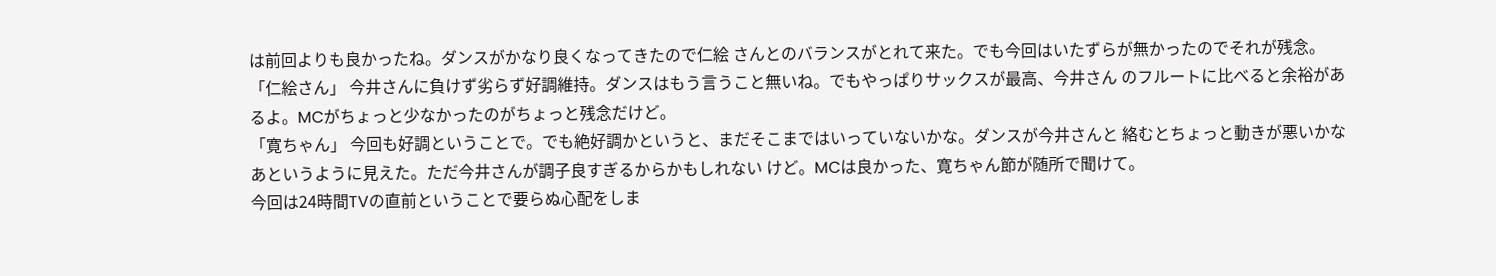は前回よりも良かったね。ダンスがかなり良くなってきたので仁絵 さんとのバランスがとれて来た。でも今回はいたずらが無かったのでそれが残念。
「仁絵さん」 今井さんに負けず劣らず好調維持。ダンスはもう言うこと無いね。でもやっぱりサックスが最高、今井さん のフルートに比べると余裕があるよ。MCがちょっと少なかったのがちょっと残念だけど。
「寛ちゃん」 今回も好調ということで。でも絶好調かというと、まだそこまではいっていないかな。ダンスが今井さんと 絡むとちょっと動きが悪いかなあというように見えた。ただ今井さんが調子良すぎるからかもしれない けど。MCは良かった、寛ちゃん節が随所で聞けて。
今回は24時間TVの直前ということで要らぬ心配をしま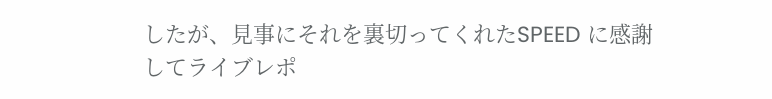したが、見事にそれを裏切ってくれたSPEED に感謝してライブレポ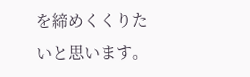を締めくくりたいと思います。